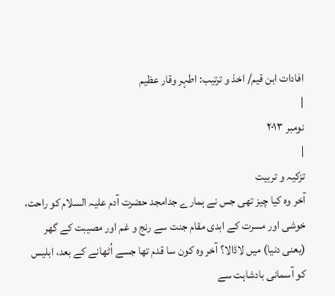افادات ابن قیم/ اخذ و ترتیب: اطہر وقار عظیم
|
نومبر ۲۰۱۳
|
تزکیہ و تربیت
آخر وہ کیا چیز تھی جس نے ہمارے جدامجد حضرت آدم علیہ السلام کو راحت، خوشی اور مسرت کے ابدی مقام جنت سے رنج و غم اور مصیبت کے گھر (یعنی دنیا) میں لاڈالا؟ آخر وہ کون سا قدم تھا جسے اُٹھانے کے بعد، ابلیس کو آسمانی بادشاہت سے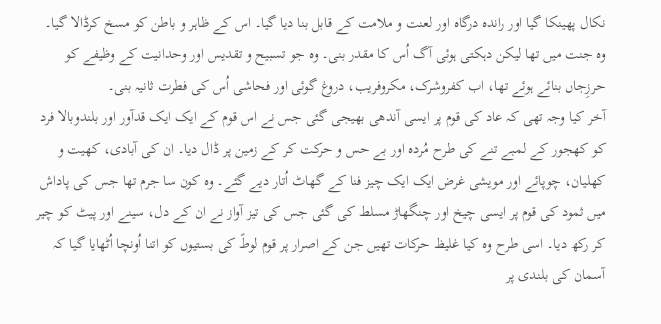نکال پھینکا گیا اور راندہ درگاہ اور لعنت و ملامت کے قابل بنا دیا گیا۔ اس کے ظاہر و باطن کو مسخ کرڈالا گیا۔ وہ جنت میں تھا لیکن دہکتی ہوئی آگ اُس کا مقدر بنی۔ وہ جو تسبیح و تقدیس اور وحدانیت کے وظیفے کو حرزِجاں بنائے ہوئے تھا، اب کفروشرک، مکروفریب، دروغ گوئی اور فحاشی اُس کی فطرت ثانیہ بنی۔
آخر کیا وجہ تھی کہ عاد کی قوم پر ایسی آندھی بھیجی گئی جس نے اس قوم کے ایک ایک قدآور اور بلندوبالا فرد کو کھجور کے لمبے تنے کی طرح مُردہ اور بے حس و حرکت کر کے زمین پر ڈال دیا۔ ان کی آبادی، کھیت و کھلیان، چوپائے اور مویشی غرض ایک ایک چیز فنا کے گھاٹ اُتار دیے گئے۔ وہ کون سا جرم تھا جس کی پاداش میں ثمود کی قوم پر ایسی چیخ اور چنگھاڑ مسلط کی گئی جس کی تیز آواز نے ان کے دل، سینے اور پیٹ کو چیر کر رکھ دیا۔ اسی طرح وہ کیا غلیظ حرکات تھیں جن کے اصرار پر قوم لوطؑ کی بستیوں کو اتنا اُونچا اُٹھایا گیا کہ آسمان کی بلندی پر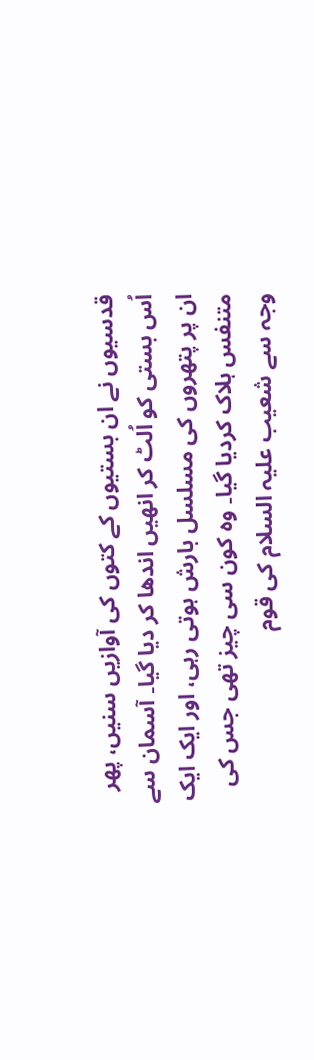قدسیوں نے ان بستیوں کے کتوں کی آوازیں سنیں، پھر اُس بستی کو اُلٹ کر انھیں اندھا کر دیا گیا۔ آسمان سے ان پر پتھروں کی مسلسل بارش ہوتی رہی، اور ایک ایک متنفس ہلاک کردیا گیا۔ وہ کون سی چیز تھی جس کی وجہ سے شعیب علیہ السلام کی قوم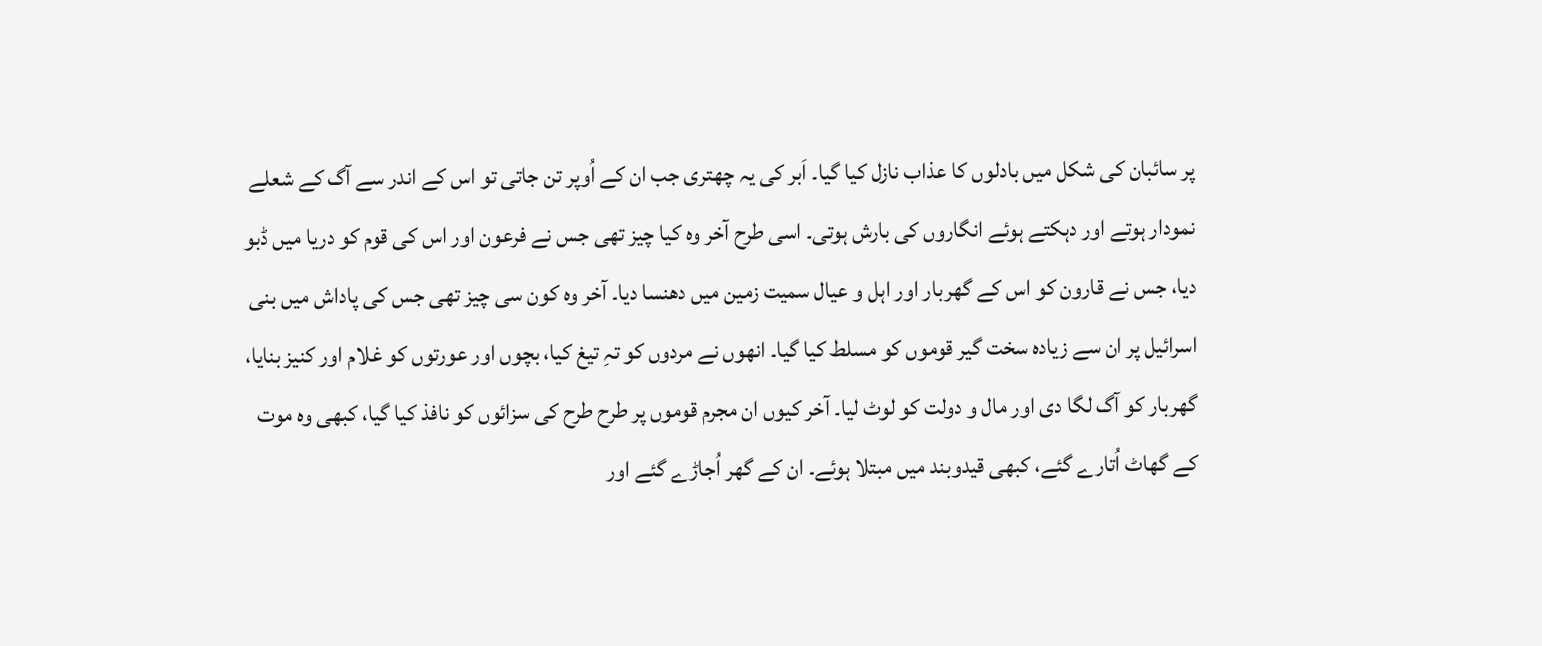پر سائبان کی شکل میں بادلوں کا عذاب نازل کیا گیا۔ اَبر کی یہ چھتری جب ان کے اُوپر تن جاتی تو اس کے اندر سے آگ کے شعلے نمودار ہوتے اور دہکتے ہوئے انگاروں کی بارش ہوتی۔ اسی طرح آخر وہ کیا چیز تھی جس نے فرعون اور اس کی قوم کو دریا میں ڈبو دیا، جس نے قارون کو اس کے گھربار اور اہل و عیال سمیت زمین میں دھنسا دیا۔ آخر وہ کون سی چیز تھی جس کی پاداش میں بنی اسرائیل پر ان سے زیادہ سخت گیر قوموں کو مسلط کیا گیا۔ انھوں نے مردوں کو تہِ تیغ کیا، بچوں اور عورتوں کو غلام اور کنیز بنایا، گھربار کو آگ لگا دی اور مال و دولت کو لوٹ لیا۔ آخر کیوں ان مجرم قوموں پر طرح طرح کی سزائوں کو نافذ کیا گیا، کبھی وہ موت کے گھاٹ اُتارے گئے، کبھی قیدوبند میں مبتلا ہوئے۔ ان کے گھر اُجاڑے گئے اور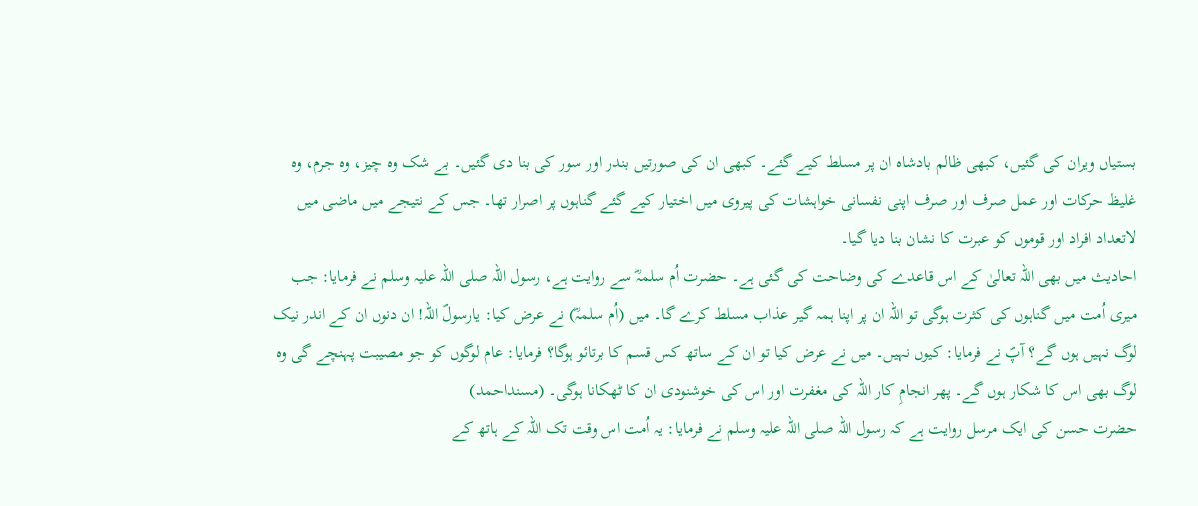بستیاں ویران کی گئیں، کبھی ظالم بادشاہ ان پر مسلط کیے گئے۔ کبھی ان کی صورتیں بندر اور سور کی بنا دی گئیں۔ بے شک وہ چیز، وہ جرم، وہ غلیظ حرکات اور عمل صرف اور صرف اپنی نفسانی خواہشات کی پیروی میں اختیار کیے گئے گناہوں پر اصرار تھا۔ جس کے نتیجے میں ماضی میں لاتعداد افراد اور قوموں کو عبرت کا نشان بنا دیا گیا۔
احادیث میں بھی اللہ تعالیٰ کے اس قاعدے کی وضاحت کی گئی ہے۔ حضرت اُم سلمہؓ سے روایت ہے، رسول اللہ صلی اللہ علیہ وسلم نے فرمایا: جب میری اُمت میں گناہوں کی کثرت ہوگی تو اللہ ان پر اپنا ہمہ گیر عذاب مسلط کرے گا۔ میں (اُم سلمہؓ) نے عرض کیا: یارسولؐ اللہ! ان دنوں ان کے اندر نیک لوگ نہیں ہوں گے؟ آپؐ نے فرمایا: کیوں نہیں۔ میں نے عرض کیا تو ان کے ساتھ کس قسم کا برتائو ہوگا؟ فرمایا: عام لوگوں کو جو مصیبت پہنچے گی وہ لوگ بھی اس کا شکار ہوں گے۔ پھر انجامِ کار اللہ کی مغفرت اور اس کی خوشنودی ان کا ٹھکانا ہوگی۔ (مسنداحمد)
حضرت حسن کی ایک مرسل روایت ہے کہ رسول اللہ صلی اللہ علیہ وسلم نے فرمایا: یہ اُمت اس وقت تک اللہ کے ہاتھ کے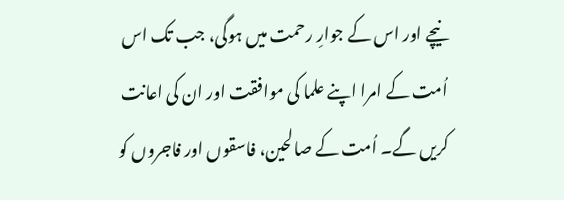نیچے اور اس کے جوارِ رحمت میں ہوگی، جب تک اس اُمت کے امرا اپنے علما کی موافقت اور ان کی اعانت کریں گے۔ اُمت کے صالحین، فاسقوں اور فاجروں کو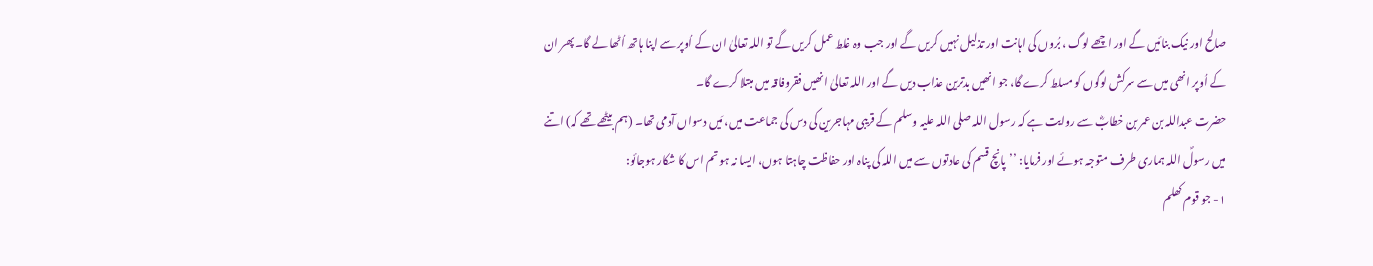صالح اور نیک بنائیں گے اور اچھے لوگ ، بُروں کی اہانت اور تذلیل نہیں کریں گے اور جب وہ غلط عمل کریں گے تو اللہ تعالیٰ ان کے اُوپر سے اپنا ہاتھ اُٹھا لے گا۔ پھر ان کے اُوپر انھی میں سے سرکش لوگوں کو مسلط کرے گا، جو انھیں بدترین عذاب دیں گے اور اللہ تعالیٰ انھیں فقروفاقہ میں مبتلا کرے گا۔
حضرت عبداللہ بن عمر بن خطابؓ سے روایت ہے کہ رسول اللہ صلی اللہ علیہ وسلم کے قریبی مہاجرین کی دس کی جماعت میں، مَیں دسواں آدمی تھا۔ (ہم بیٹھے تھے کہ) اتنے میں رسولؐ اللہ ہماری طرف متوجہ ہوئے اور فرمایا: ’’پانچ قسم کی عادتوں سے میں اللہ کی پناہ اور حفاظت چاہتا ہوں، ایسا نہ ہو تم اس کا شکار ہوجائو:
۱- جو قوم کھلم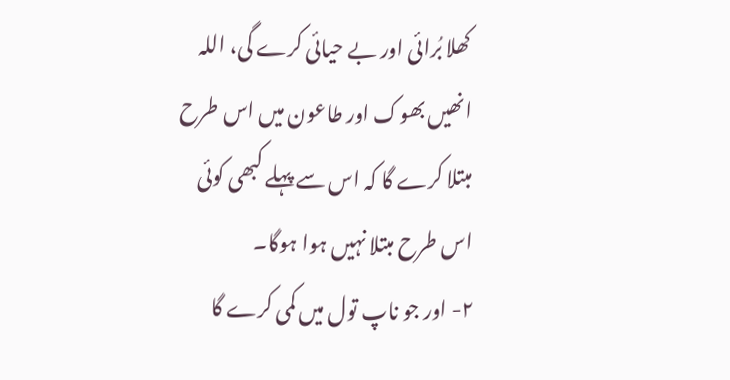کھلا بُرائی اور بے حیائی کرے گی، اللہ انھیں بھوک اور طاعون میں اس طرح مبتلا کرے گا کہ اس سے پہلے کبھی کوئی اس طرح مبتلا نہیں ہوا ہوگا۔
۲- اور جو ناپ تول میں کمی کرے گا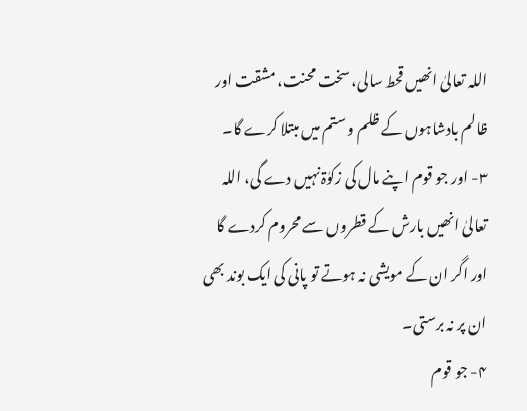اللہ تعالیٰ انھیں قحط سالی، سخت محنت، مشقت اور ظالم بادشاہوں کے ظلم و ستم میں مبتلا کرے گا۔
۳- اور جو قوم اپنے مال کی زکوٰۃ نہیں دے گی، اللہ تعالیٰ انھیں بارش کے قطروں سے محروم کردے گا اور اگر ان کے مویشی نہ ہوتے تو پانی کی ایک بوند بھی ان پر نہ برستی۔
۴- جو قوم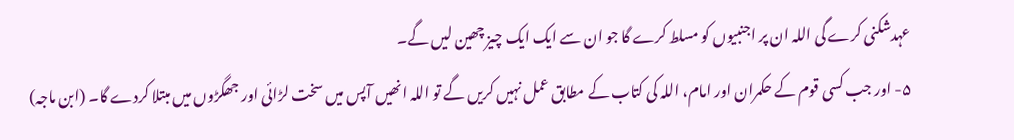عہدشکنی کرے گی اللہ ان پر اجنبیوں کو مسلط کرے گا جو ان سے ایک ایک چیز چھین لیں گے۔
۵- اور جب کسی قوم کے حکمران اور امام، اللہ کی کتاب کے مطابق عمل نہیں کریں گے تو اللہ انھیں آپس میں سخت لڑائی اور جھگڑوں میں مبتلا کردے گا۔ (ابن ماجہ)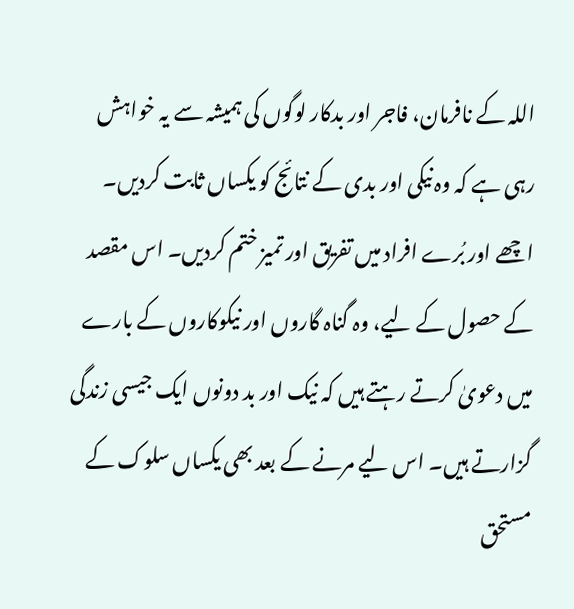اللہ کے نافرمان، فاجر اور بدکار لوگوں کی ہمیشہ سے یہ خواہش رہی ہے کہ وہ نیکی اور بدی کے نتائج کو یکساں ثابت کردیں۔ اچھے اور بُرے افراد میں تفریق اور تمیز ختم کردیں۔ اس مقصد کے حصول کے لیے، وہ گناہ گاروں اور نیکوکاروں کے بارے میں دعویٰ کرتے رہتے ہیں کہ نیک اور بد دونوں ایک جیسی زندگی گزارتے ہیں۔ اس لیے مرنے کے بعد بھی یکساں سلوک کے مستحق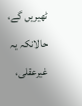ٹھیریں گے، حالانکہ یہ غیرعقلی،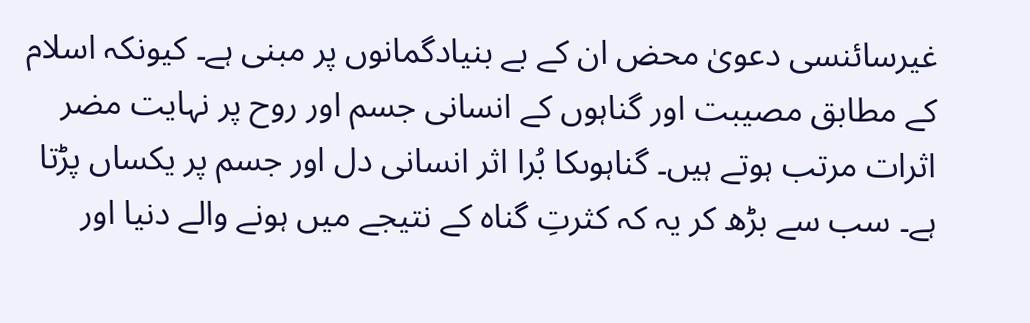غیرسائنسی دعویٰ محض ان کے بے بنیادگمانوں پر مبنی ہے۔ کیونکہ اسلام کے مطابق مصیبت اور گناہوں کے انسانی جسم اور روح پر نہایت مضر اثرات مرتب ہوتے ہیں۔ گناہوںکا بُرا اثر انسانی دل اور جسم پر یکساں پڑتا ہے۔ سب سے بڑھ کر یہ کہ کثرتِ گناہ کے نتیجے میں ہونے والے دنیا اور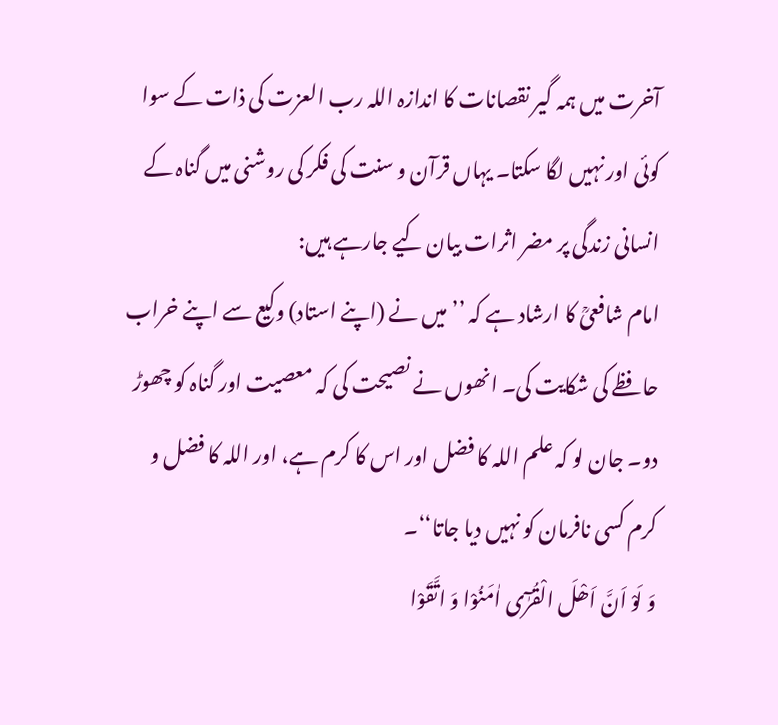آخرت میں ہمہ گیر نقصانات کا اندازہ اللہ رب العزت کی ذات کے سوا کوئی اور نہیں لگا سکتا۔ یہاں قرآن و سنت کی فکر کی روشنی میں گناہ کے انسانی زندگی پر مضر اثرات بیان کیے جارہے ہیں:
امام شافعیؒ کا ارشاد ہے کہ ’’میں نے (اپنے استاد) وکیع سے اپنے خراب حافظے کی شکایت کی۔ انھوں نے نصیحت کی کہ معصیت اور گناہ کو چھوڑ دو۔ جان لو کہ علم اللہ کا فضل اور اس کا کرم ہے، اور اللہ کا فضل و کرم کسی نافرمان کو نہیں دیا جاتا‘‘۔
وَ لَوْ اَنَّ اَھْلَ الْقُرٰٓی اٰمَنُوْا وَ اتَّقَوْا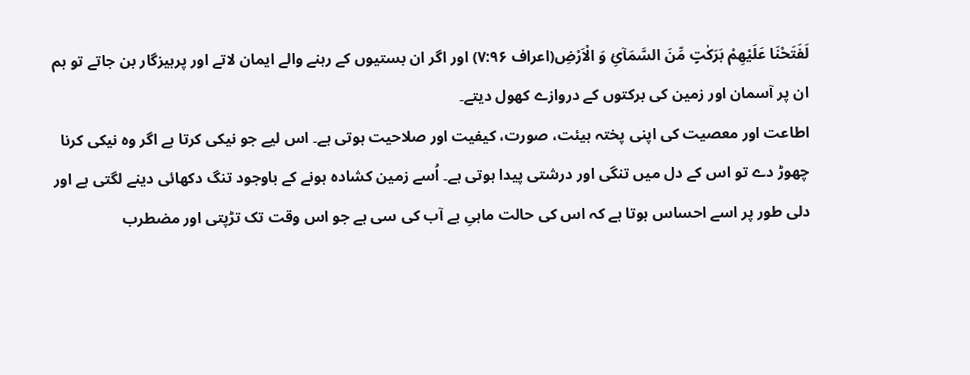لَفَتَحْنَا عَلَیْھِمْ بَرَکٰتٍ مِّنَ السَّمَآئِ وَ الْاَرْضِ(اعراف ۷:۹۶) اور اگر ان بستیوں کے رہنے والے ایمان لاتے اور پرہیزگار بن جاتے تو ہم ان پر آسمان اور زمین کی برکتوں کے دروازے کھول دیتے۔
اطاعت اور معصیت کی اپنی پختہ ہیئت، صورت، کیفیت اور صلاحیت ہوتی ہے۔ اس لیے جو نیکی کرتا ہے اگر وہ نیکی کرنا چھوڑ دے تو اس کے دل میں تنگی اور درشتی پیدا ہوتی ہے۔ اُسے زمین کشادہ ہونے کے باوجود تنگ دکھائی دینے لگتی ہے اور دلی طور پر اسے احساس ہوتا ہے کہ اس کی حالت ماہیِ بے آب کی سی ہے جو اس وقت تک تڑپتی اور مضطرب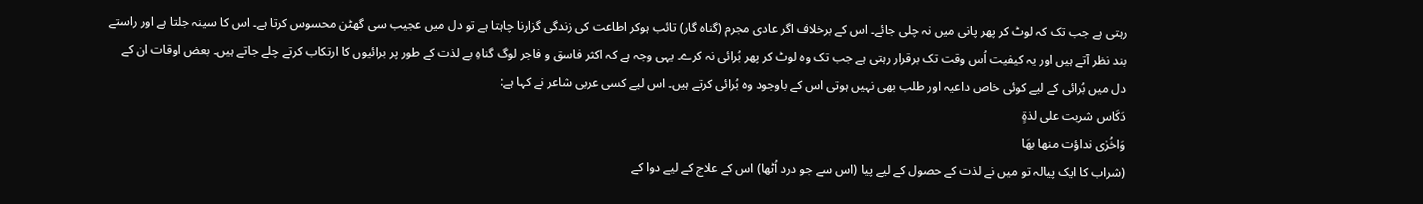رہتی ہے جب تک کہ لوٹ کر پھر پانی میں نہ چلی جائے۔ اس کے برخلاف اگر عادی مجرم (گناہ گار) تائب ہوکر اطاعت کی زندگی گزارنا چاہتا ہے تو دل میں عجیب سی گھٹن محسوس کرتا ہے۔ اس کا سینہ جلتا ہے اور راستے بند نظر آتے ہیں اور یہ کیفیت اُس وقت تک برقرار رہتی ہے جب تک وہ لوٹ کر پھر بُرائی نہ کرے۔ یہی وجہ ہے کہ اکثر فاسق و فاجر لوگ گناہِ بے لذت کے طور پر برائیوں کا ارتکاب کرتے چلے جاتے ہیں۔ بعض اوقات ان کے دل میں بُرائی کے لیے کوئی خاص داعیہ اور طلب بھی نہیں ہوتی اس کے باوجود وہ بُرائی کرتے ہیں۔ اس لیے کسی عربی شاعر نے کہا ہے:
دَکَاس شربت علی لذۃٍ
وَاخُرٰی نداؤت منھا بھَا
(شراب کا ایک پیالہ تو میں نے لذت کے حصول کے لیے پیا (اس سے جو درد اُٹھا) اس کے علاج کے لیے دوا کے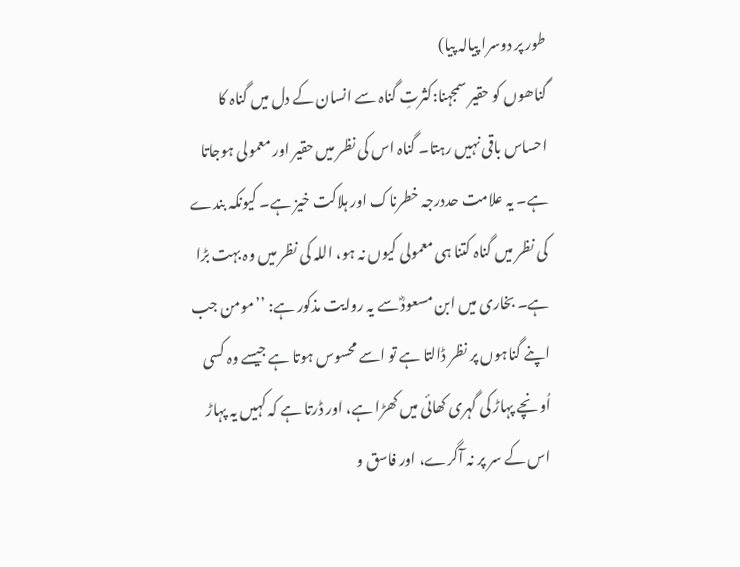طور پر دوسرا پیالہ پیا)
گناھوں کو حقیر سمجہنا:کثرتِ گناہ سے انسان کے دل میں گناہ کا احساس باقی نہیں رہتا۔ گناہ اس کی نظر میں حقیر اور معمولی ہوجاتا ہے۔ یہ علامت حددرجہ خطرناک اور ہلاکت خیز ہے۔ کیونکہ بندے کی نظر میں گناہ کتنا ہی معمولی کیوں نہ ہو، اللہ کی نظر میں وہ بہت بڑا ہے۔ بخاری میں ابن مسعودؓ سے یہ روایت مذکور ہے: ’’مومن جب اپنے گناہوں پر نظر ڈالتا ہے تو اسے محسوس ہوتا ہے جیسے وہ کسی اُونچے پہاڑ کی گہری کھائی میں کھڑا ہے، اور ڈرتا ہے کہ کہیں یہ پہاڑ اس کے سر پر نہ آگرے، اور فاسق و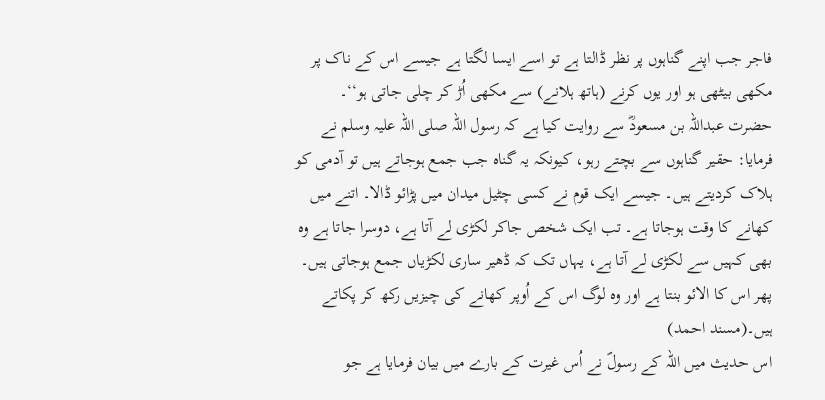فاجر جب اپنے گناہوں پر نظر ڈالتا ہے تو اسے ایسا لگتا ہے جیسے اس کے ناک پر مکھی بیٹھی ہو اور یوں کرنے (ہاتھ ہلانے) سے مکھی اُڑ کر چلی جاتی ہو‘‘۔
حضرت عبداللہ بن مسعودؓ سے روایت کیا ہے کہ رسول اللہ صلی اللہ علیہ وسلم نے فرمایا: حقیر گناہوں سے بچتے رہو، کیونکہ یہ گناہ جب جمع ہوجاتے ہیں تو آدمی کو ہلاک کردیتے ہیں۔ جیسے ایک قوم نے کسی چٹیل میدان میں پڑائو ڈالا۔ اتنے میں کھانے کا وقت ہوجاتا ہے۔ تب ایک شخص جاکر لکڑی لے آتا ہے، دوسرا جاتا ہے وہ بھی کہیں سے لکڑی لے آتا ہے، یہاں تک کہ ڈھیر ساری لکڑیاں جمع ہوجاتی ہیں۔ پھر اس کا الائو بنتا ہے اور وہ لوگ اس کے اُوپر کھانے کی چیزیں رکھ کر پکاتے ہیں۔(مسند احمد)
اس حدیث میں اللہ کے رسولؐ نے اُس غیرت کے بارے میں بیان فرمایا ہے جو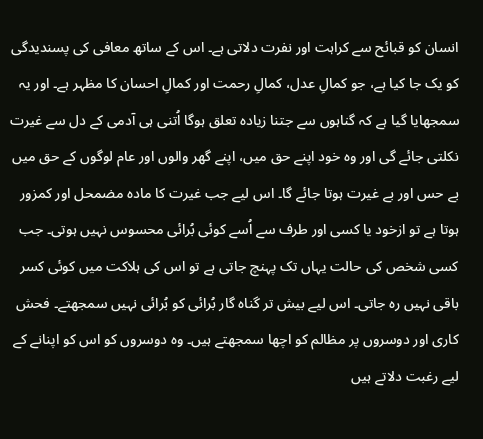انسان کو قبائح سے کراہت اور نفرت دلاتی ہے۔ اس کے ساتھ معافی کی پسندیدگی کو یک جا کیا ہے، جو کمالِ عدل، کمالِ رحمت اور کمالِ احسان کا مظہر ہے۔ اور یہ سمجھایا گیا ہے کہ گناہوں سے جتنا زیادہ تعلق ہوگا اُتنی ہی آدمی کے دل سے غیرت نکلتی جائے گی اور وہ خود اپنے حق میں، اپنے گھر والوں اور عام لوگوں کے حق میں بے حس اور بے غیرت ہوتا جائے گا۔ اس لیے جب غیرت کا مادہ مضمحل اور کمزور ہوتا ہے تو ازخود یا کسی اور طرف سے اُسے کوئی بُرائی محسوس نہیں ہوتی۔ جب کسی شخص کی حالت یہاں تک پہنچ جاتی ہے تو اس کی ہلاکت میں کوئی کسر باقی نہیں رہ جاتی۔ اس لیے بیش تر گناہ گار بُرائی کو بُرائی نہیں سمجھتے۔ فحش کاری اور دوسروں پر مظالم کو اچھا سمجھتے ہیں۔ وہ دوسروں کو اس کو اپنانے کے لیے رغبت دلاتے ہیں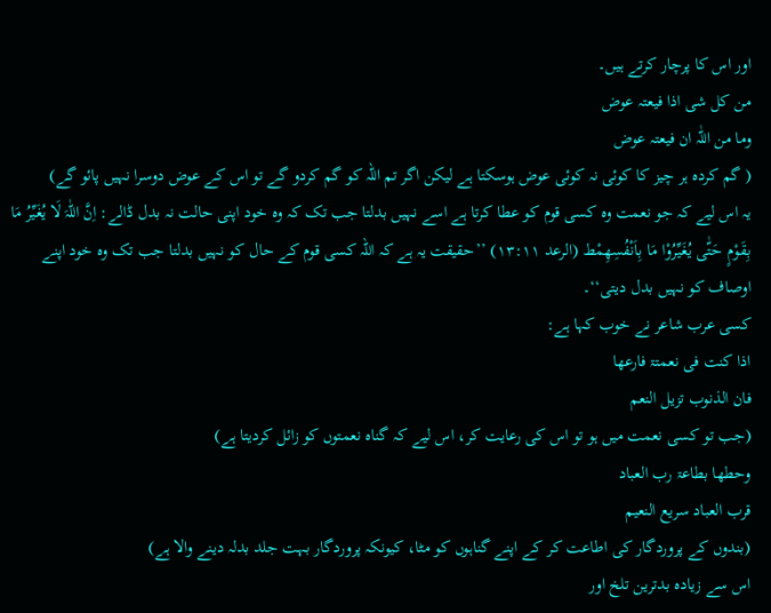اور اس کا پرچار کرتے ہیں۔
من کل شی اذا فیعتہ عوض
وما من اللّٰہ ان فیعتہ عوض
( گم کردہ ہر چیز کا کوئی نہ کوئی عوض ہوسکتا ہے لیکن اگر تم اللہ کو گم کردو گے تو اس کے عوض دوسرا نہیں پائو گے)
یہ اس لیے کہ جو نعمت وہ کسی قوم کو عطا کرتا ہے اسے نہیں بدلتا جب تک کہ وہ خود اپنی حالت نہ بدل ڈالے: اِنَّ اللّٰہَ لَا یُغَیِّرُ مَا بِقَوْمٍ حَتّٰی یُغَیِّرُوْا مَا بِاَنْفُسِھِمْط (الرعد ۱۳:۱۱) ’’حقیقت یہ ہے کہ اللہ کسی قوم کے حال کو نہیں بدلتا جب تک وہ خود اپنے اوصاف کو نہیں بدل دیتی‘‘۔
کسی عرب شاعر نے خوب کہا ہے:
اذا کنت فی نعمتۃ فارعھا
فان الذنوب تزیل النعم
(جب تو کسی نعمت میں ہو تو اس کی رعایت کر، اس لیے کہ گناہ نعمتوں کو زائل کردیتا ہے)
وحطھا بطاعۃ رب العباد
قرب العباد سریع النعیم
(بندوں کے پروردگار کی اطاعت کر کے اپنے گناہوں کو مٹا، کیونکہ پروردگار بہت جلد بدلہ دینے والا ہے)
اس سے زیادہ بدترین تلخ اور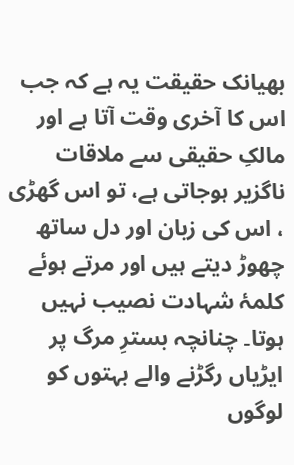بھیانک حقیقت یہ ہے کہ جب اس کا آخری وقت آتا ہے اور مالکِ حقیقی سے ملاقات ناگزیر ہوجاتی ہے، تو اس گھڑی ، اس کی زبان اور دل ساتھ چھوڑ دیتے ہیں اور مرتے ہوئے کلمۂ شہادت نصیب نہیں ہوتا۔ چنانچہ بسترِ مرگ پر ایڑیاں رگڑنے والے بہتوں کو لوگوں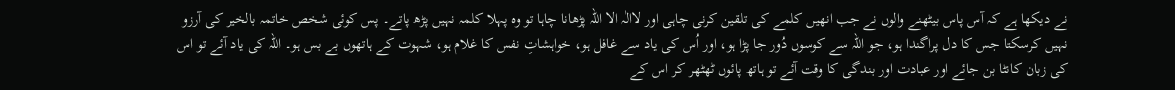نے دیکھا ہے کہ آس پاس بیٹھنے والوں نے جب انھیں کلمے کی تلقین کرنی چاہی اور لاالٰہ الا اللہ پڑھانا چاہا تو وہ پہلا کلمہ نہیں پڑھ پاتے۔ پس کوئی شخص خاتمہ بالخیر کی آرزو نہیں کرسکتا جس کا دل پراگندا ہو، جو اللہ سے کوسوں دُور جا پڑا ہو، اور اُس کی یاد سے غافل ہو، خواہشاتِ نفس کا غلام ہو، شہوت کے ہاتھوں بے بس ہو۔ اللہ کی یاد آئے تو اس کی زبان کانٹا بن جائے اور عبادت اور بندگی کا وقت آئے تو ہاتھ پائوں ٹھٹھر کر اس کے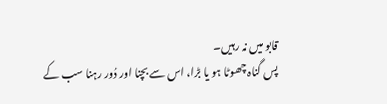قابو میں نہ رہیں۔
پس گناہ چھوٹا ہو یا بڑا، اس سے بچنا اور دُور رہنا سب کے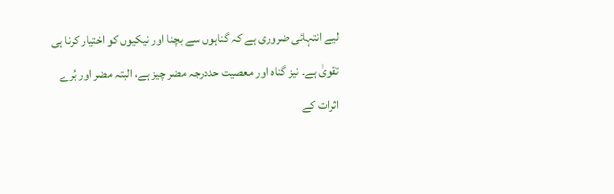لیے انتہائی ضروری ہے کہ گناہوں سے بچنا اور نیکیوں کو اختیار کرنا ہی تقویٰ ہے۔ نیز گناہ اور معصیت حددرجہ مضر چیز ہے، البتہ مضر اور بُرے اثرات کے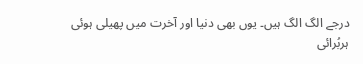درجے الگ الگ ہیں۔ یوں بھی دنیا اور آخرت میں پھیلی ہوئی ہربُرائی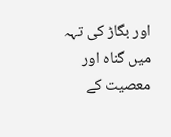اور بگاڑ کی تہہ میں گناہ اور معصیت کے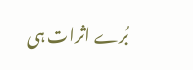بُرے اثرات ہی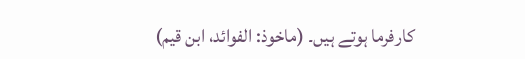کارفرما ہوتے ہیں۔ (ماخوذ: الفوائد، ابن قیم)